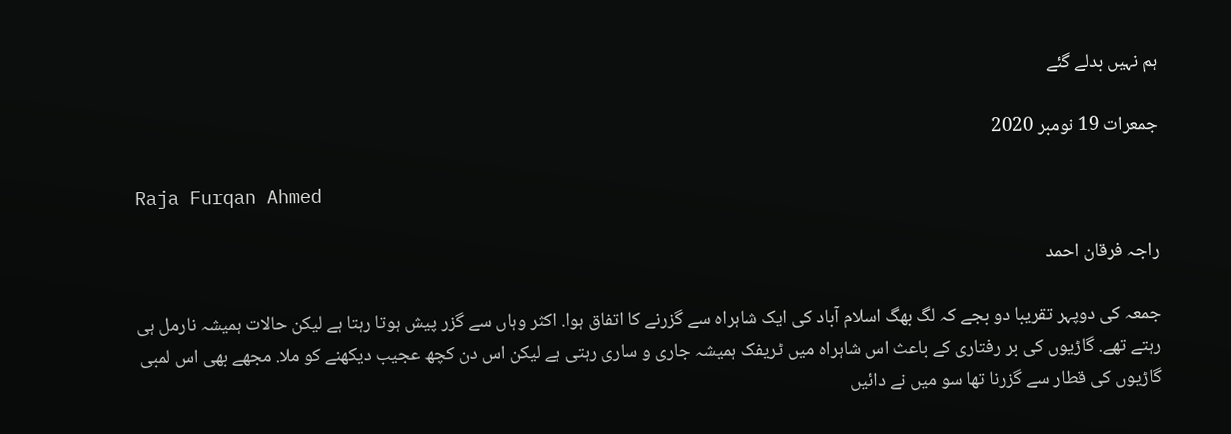ہم نہیں بدلے گئے

جمعرات 19 نومبر 2020

Raja Furqan Ahmed

راجہ فرقان احمد

جمعہ کی دوپہر تقریبا دو بجے کہ لگ بھگ اسلام آباد کی ایک شاہراہ سے گزرنے کا اتفاق ہوا. اکثر وہاں سے گزر پیش ہوتا رہتا ہے لیکن حالات ہمیشہ نارمل ہی رہتے تھے. گاڑیوں کی بر رفتاری کے باعث اس شاہراہ میں ٹریفک ہمیشہ جاری و ساری رہتی ہے لیکن اس دن کچھ عجیب دیکھنے کو ملا. مجھے بھی اس لمبی گاڑیوں کی قطار سے گزرنا تھا سو میں نے دائیں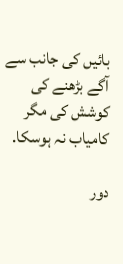بائیں کی جانب سے آگے بڑھنے کی کوشش کی مگر کامیاب نہ ہوسکا.

دور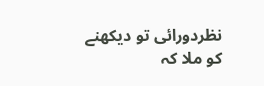نظردورائی تو دیکھنے کو ملا کہ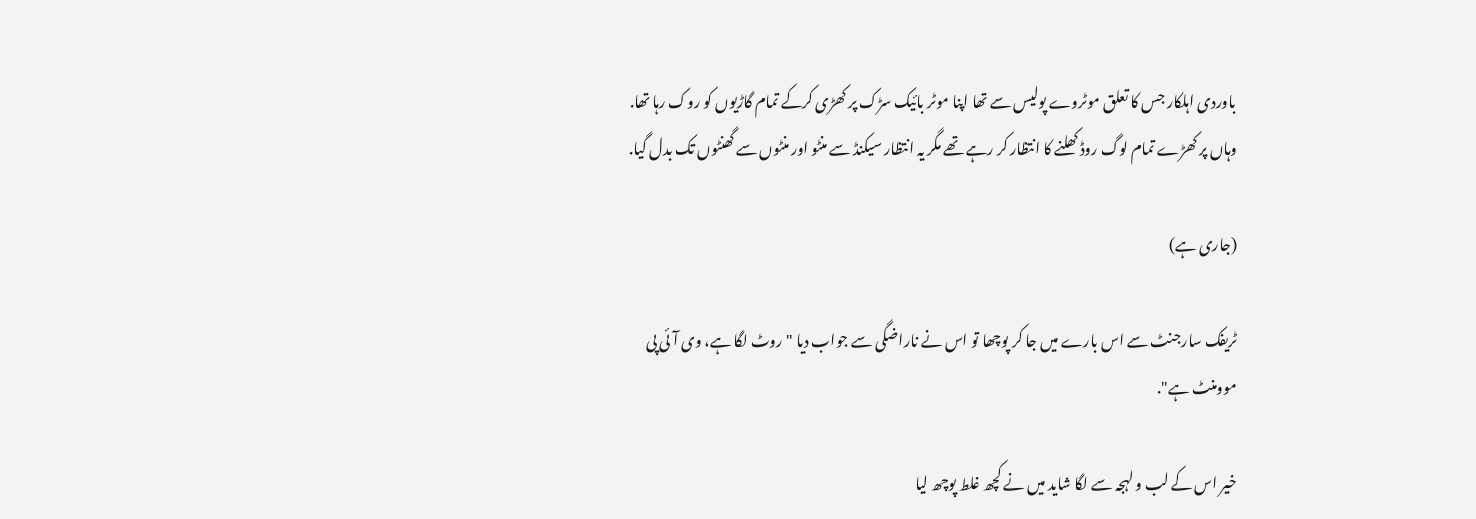باوردی اہلکار جس کا تعلق موٹروے پولیس سے تھا اپنا موٹر بائیک سڑک پر کھڑی کرکے تمام گاڑیوں کو روک رہا تھا. وہاں پر کھڑے تمام لوگ روڈ کھلنے کا انتظار کر رہے تھے مگر یہ انتظار سیکنڈ سے منٹو اور منٹوں سے گھنٹوں تک بدل گیا.

(جاری ہے)

ٹریفک سارجنٹ سے اس بارے میں جا کر پوچھا تو اس نے ناراضگی سے جواب دیا "روٹ لگا ہے، وی آئی پی موومنٹ ہے".

خیر اس کے لب و لہجہ سے لگا شاید میں نے کچھ غلط پوچھ لیا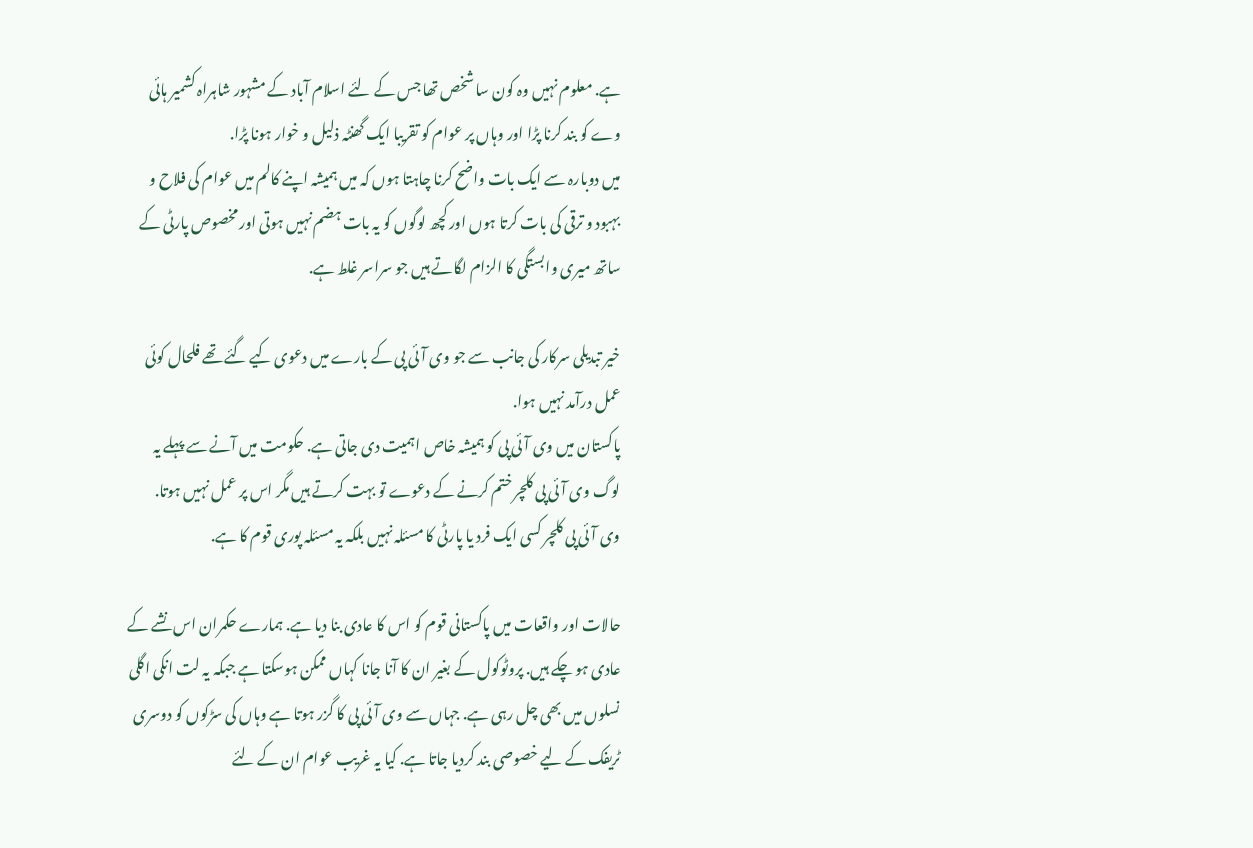ہے. معلوم نہیں وہ کون سا شخص تھا جس کے لئے اسلام آباد کے مشہور شاہراہ کشمیر ہائی وے کو بند کرنا پڑا اور وہاں پر عوام کو تقریبا ایک گھنٹہ ذلیل و خوار ہونا پڑا.
میں دوبارہ سے ایک بات واضح کرنا چاہتا ہوں کہ میں ہمیشہ اپنے کالم میں عوام کی فلاح و بہبود و ترقی کی بات کرتا ہوں اور کچھ لوگوں کو یہ بات ہضم نہیں ہوتی اور مخصوص پارٹی کے ساتھ میری وابستگی کا الزام لگاتے ہیں جو سراسر غلط ہے.

خیر تبدیلی سرکار کی جانب سے جو وی آئی پی کے بارے میں دعوی کیے گئے تھے فلحال کوئی عمل درآمد نہیں ہوا.
پاکستان میں وی آئی پی کو ہمیشہ خاص اہمیت دی جاتی ہے. حکومت میں آنے سے پہلے یہ لوگ وی آئی پی کلچر ختم کرنے کے دعوے تو بہت کرتے ہیں مگر اس پر عمل نہیں ہوتا.
وی آئی پی کلچر کسی ایک فرد یا پارٹی کا مسئلہ نہیں بلکہ یہ مسئلہ پوری قوم کا ہے.

حالات اور واقعات میں پاکستانی قوم کو اس کا عادی بنا دیا ہے. ہمارے حکمران اس نشے کے عادی ہو چکے ہیں. پروٹوکول کے بغیر ان کا آنا جانا کہاں ممکن ہوسکتا ہے جبکہ یہ لت انکی اگلی نسلوں میں بھی چل رہی ہے. جہاں سے وی آئی پی کا گزر ہوتا ہے وہاں کی سڑکوں کو دوسری ٹریفک کے لیے خصوصی بند کردیا جاتا ہے. کیا یہ غریب عوام ان کے لئے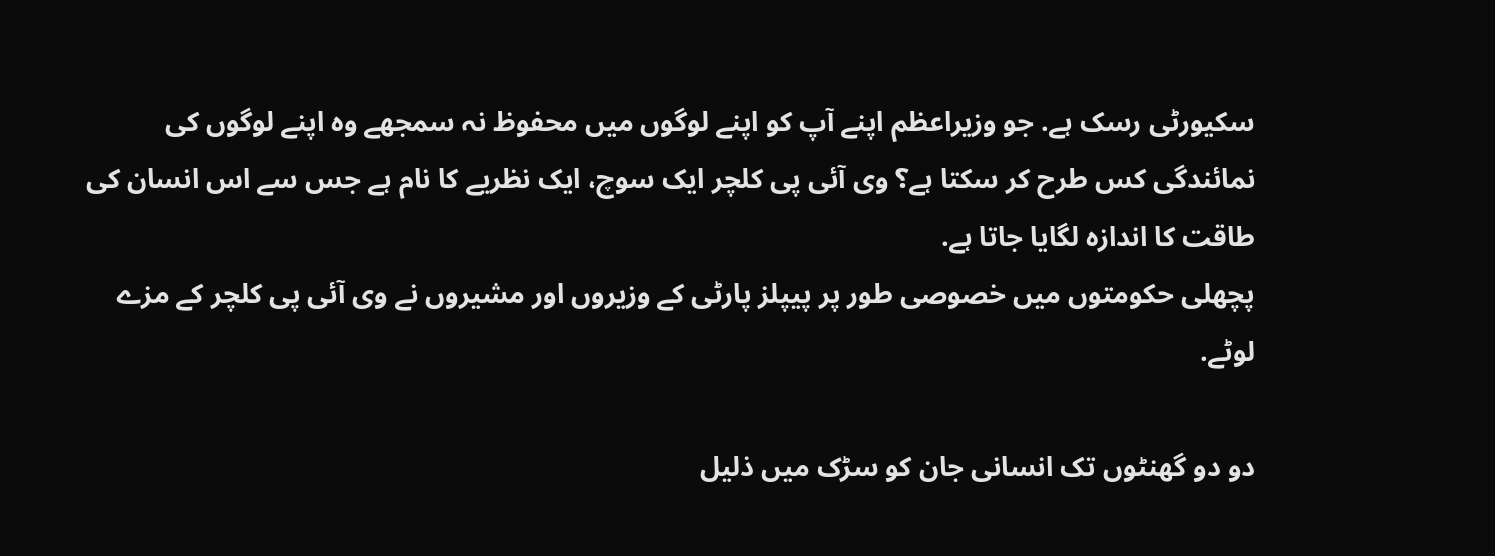سکیورٹی رسک ہے. جو وزیراعظم اپنے آپ کو اپنے لوگوں میں محفوظ نہ سمجھے وہ اپنے لوگوں کی نمائندگی کس طرح کر سکتا ہے؟ وی آئی پی کلچر ایک سوچ، ایک نظریے کا نام ہے جس سے اس انسان کی طاقت کا اندازہ لگایا جاتا ہے.
پچھلی حکومتوں میں خصوصی طور پر پیپلز پارٹی کے وزیروں اور مشیروں نے وی آئی پی کلچر کے مزے لوٹے.

دو دو گھنٹوں تک انسانی جان کو سڑک میں ذلیل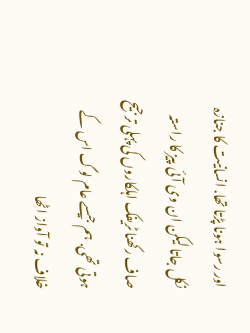اور رسوا ہونا پڑتا تھا. انسانیت کا جنازہ نکل جاتا لیکن ان وی آئی پیز کا راستہ صاف رکھنا ٹریفک اہلکاروں کی پہلی ترجیح ہوتی تھی. ہم جیسے عام لوگ اس کے خلاف نہ تو آواز اٹھا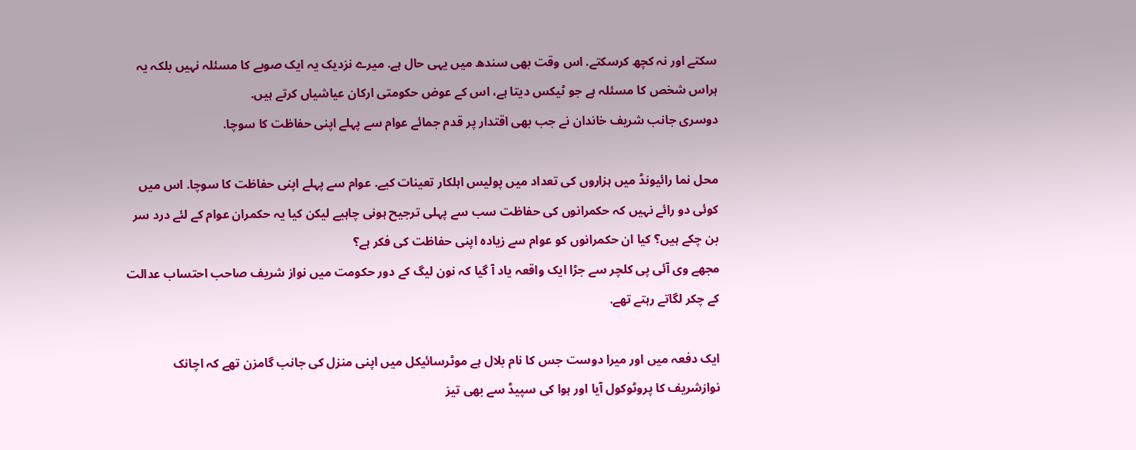سکتے اور نہ کچھ کرسکتے. اس وقت بھی سندھ میں یہی حال ہے. میرے نزدیک یہ ایک صوبے کا مسئلہ نہیں بلکہ یہ ہراس شخص کا مسئلہ ہے جو ٹیکس دیتا ہے، اس کے عوض حکومتی ارکان عیاشیاں کرتے ہیں.
دوسری جانب شریف خاندان نے جب بھی اقتدار پر قدم جمائے عوام سے پہلے اپنی حفاظت کا سوچا.

محل نما رائیونڈ میں ہزاروں کی تعداد میں پولیس اہلکار تعینات کیے. عوام سے پہلے اپنی حفاظت کا سوچا. اس میں کوئی دو رائے نہیں کہ حکمرانوں کی حفاظت سب سے پہلی ترجیح ہونی چاہیے لیکن کیا یہ حکمران عوام کے لئے درد سر بن چکے ہیں؟ کیا ان حکمرانوں کو عوام سے زیادہ اپنی حفاظت کی فکر ہے؟
مجھے وی آئی پی کلچر سے جڑا ایک واقعہ یاد آ گیا کہ نون لیگ کے دور حکومت میں نواز شریف صاحب احتساب عدالت کے چکر لگاتے رہتے تھے.

ایک دفعہ میں اور میرا دوست جس کا نام بلال ہے موٹرسائیکل میں اپنی منزل کی جانب گامزن تھے کہ اچانک نوازشریف کا پروٹوکول آیا اور ہوا کی سپیڈ سے بھی تیز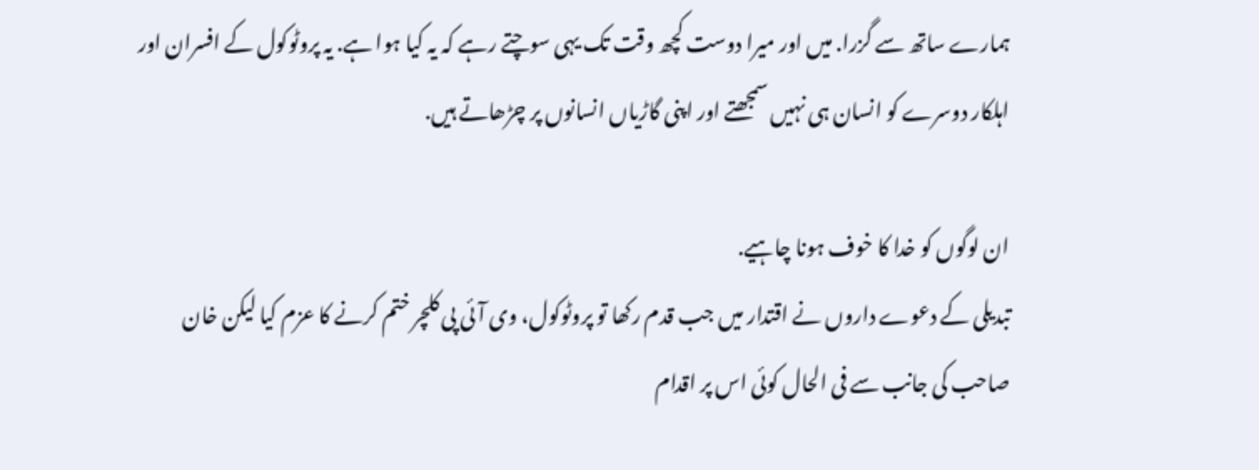ہمارے ساتھ سے گزرا. میں اور میرا دوست کچھ وقت تک یہی سوچتے رہے کہ یہ کیا ہوا ہے. یہ پروٹوکول کے افسران اور اہلکار دوسرے کو انسان ہی نہیں سمجھتے اور اپنی گاڑیاں انسانوں پر چڑھاتے ہیں.

ان لوگوں کو خدا کا خوف ہونا چاہیے.
تبدیلی کے دعوے داروں نے اقتدار میں جب قدم رکھا تو پروٹوکول، وی آئی پی کلچر ختم کرنے کا عزم کیا لیکن خان صاحب کی جانب سے فی الحال کوئی اس پر اقدام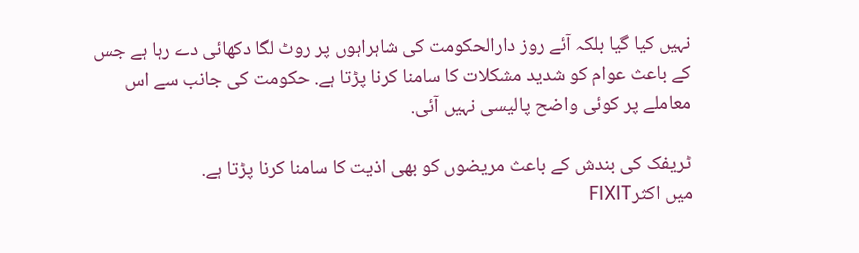نہیں کیا گیا بلکہ آئے روز دارالحکومت کی شاہراہوں پر روٹ لگا دکھائی دے رہا ہے جس کے باعث عوام کو شدید مشکلات کا سامنا کرنا پڑتا ہے. حکومت کی جانب سے اس معاملے پر کوئی واضح پالیسی نہیں آئی.

ٹریفک کی بندش کے باعث مریضوں کو بھی اذیت کا سامنا کرنا پڑتا ہے.
میں اکثرFIXIT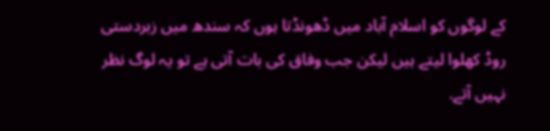کے لوگوں کو اسلام آباد میں ڈھونڈتا ہوں کہ سندھ میں زبردستی روڈ کھلوا لیتے ہیں لیکن جب وفاق کی بات آتی ہے تو یہ لوگ نظر نہیں آتے.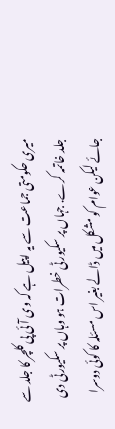میری حکومتی جماعت سے یہ اپیل ہے کہ وی آئی پی کلچر کا جلد سے جلد خاتمہ کرے. جہاں پر سکیورٹی خطرات ہو وہاں پر سکیورٹی دی جائے لیکن عوام کو مشکل میں ڈالے بغیر اس مسئلہ کا کوئی دوسرا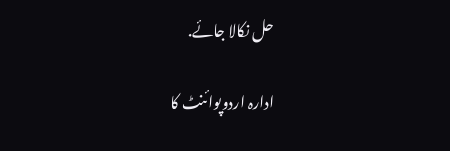حل نکالا جائے.

ادارہ اردوپوائنٹ کا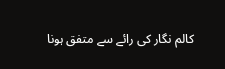کالم نگار کی رائے سے متفق ہونا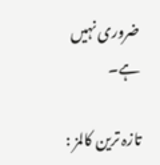ضروری نہیں ہے۔

تازہ ترین کالمز :